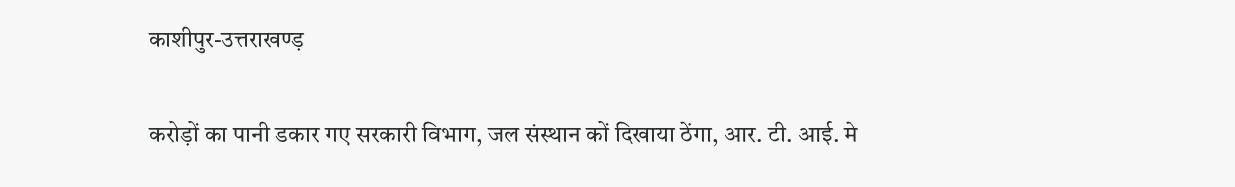काशीपुर-उत्तराखण्ड़

करोड़ों का पानी डकार गए सरकारी विभाग, जल संस्थान कों दिखाया ठेंगा, आर. टी. आई. मे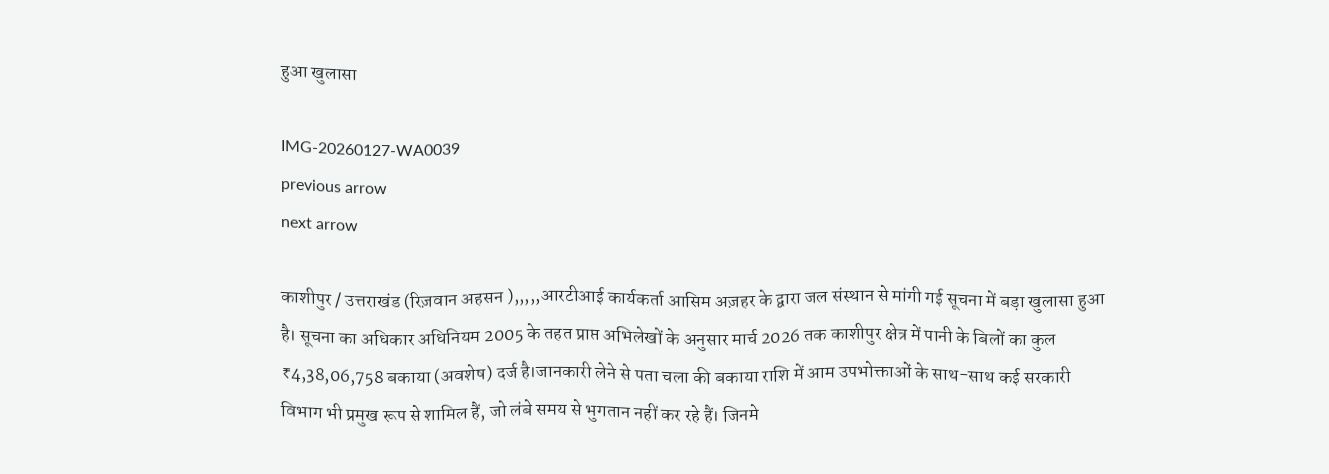हुआ खुलासा

IMG-20260127-WA0039
previous arrow
next arrow

काशीपुर / उत्तराखंड (रिज़वान अहसन ),,,,,आरटीआई कार्यकर्ता आसिम अज़हर के द्वारा जल संस्थान से मांगी गई सूचना में बड़ा खुलासा हुआ है। सूचना का अधिकार अधिनियम 2005 के तहत प्राप्त अभिलेखों के अनुसार मार्च 2026 तक काशीपुर क्षेत्र में पानी के बिलों का कुल ₹4,38,06,758 बकाया (अवशेष) दर्ज है।जानकारी लेने से पता चला की बकाया राशि में आम उपभोक्ताओं के साथ-साथ कई सरकारी विभाग भी प्रमुख रूप से शामिल हैं, जो लंबे समय से भुगतान नहीं कर रहे हैं। जिनमे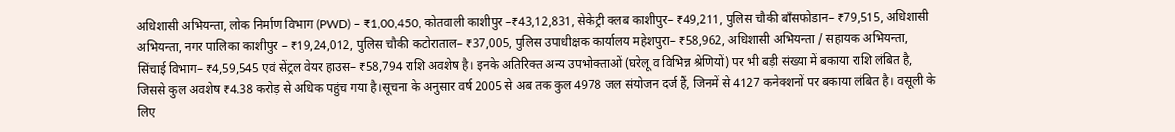अधिशासी अभियन्ता, लोक निर्माण विभाग (PWD) – ₹1,00,450, कोतवाली काशीपुर –₹43,12,831, सेकेट्री क्लब काशीपुर– ₹49,211, पुलिस चौकी बाँसफोडान– ₹79,515, अधिशासी अभियन्ता, नगर पालिका काशीपुर – ₹19,24,012, पुलिस चौकी कटोराताल– ₹37,005, पुलिस उपाधीक्षक कार्यालय महेशपुरा– ₹58,962, अधिशासी अभियन्ता / सहायक अभियन्ता, सिंचाई विभाग– ₹4,59,545 एवं सेंट्रल वेयर हाउस– ₹58,794 राशि अवशेष है। इनके अतिरिक्त अन्य उपभोक्ताओं (घरेलू व विभिन्न श्रेणियों) पर भी बड़ी संख्या में बकाया राशि लंबित है, जिससे कुल अवशेष ₹4.38 करोड़ से अधिक पहुंच गया है।सूचना के अनुसार वर्ष 2005 से अब तक कुल 4978 जल संयोजन दर्ज हैं, जिनमें से 4127 कनेक्शनों पर बकाया लंबित है। वसूली के लिए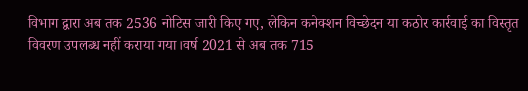विभाग द्वारा अब तक 2536 नोटिस जारी किए गए, लेकिन कनेक्शन विच्छेदन या कठोर कार्रवाई का विस्तृत विवरण उपलब्ध नहीं कराया गया।वर्ष 2021 से अब तक 715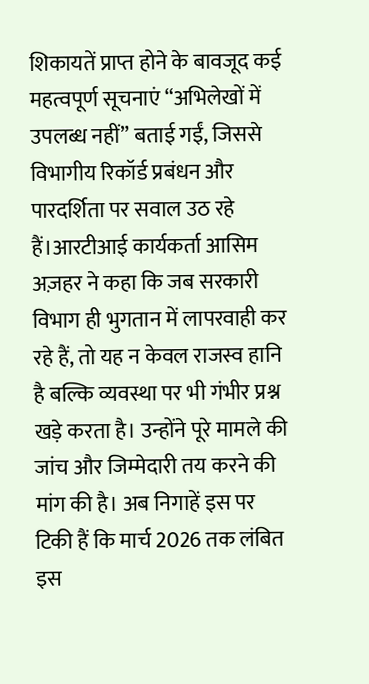शिकायतें प्राप्त होने के बावजूद कई महत्वपूर्ण सूचनाएं “अभिलेखों में उपलब्ध नहीं” बताई गईं, जिससे विभागीय रिकॉर्ड प्रबंधन और पारदर्शिता पर सवाल उठ रहे हैं।आरटीआई कार्यकर्ता आसिम अज़हर ने कहा कि जब सरकारी विभाग ही भुगतान में लापरवाही कर रहे हैं, तो यह न केवल राजस्व हानि है बल्कि व्यवस्था पर भी गंभीर प्रश्न खड़े करता है। उन्होंने पूरे मामले की जांच और जिम्मेदारी तय करने की मांग की है। अब निगाहें इस पर टिकी हैं कि मार्च 2026 तक लंबित इस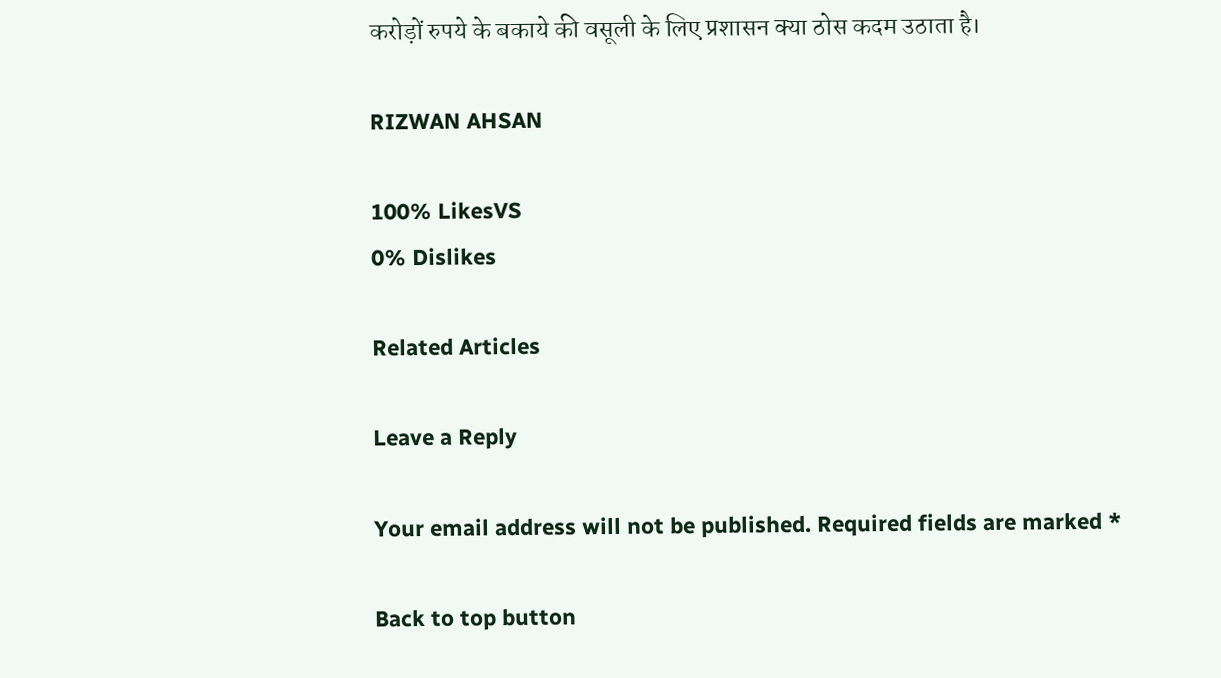करोड़ों रुपये के बकाये की वसूली के लिए प्रशासन क्या ठोस कदम उठाता है।

RIZWAN AHSAN

100% LikesVS
0% Dislikes

Related Articles

Leave a Reply

Your email address will not be published. Required fields are marked *

Back to top button